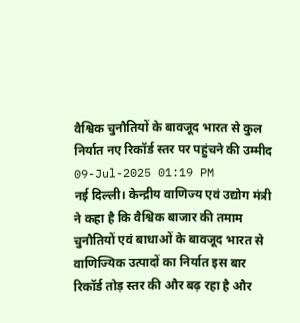वैश्विक चुनौतियों के बावजूद भारत से कुल निर्यात नए रिकॉर्ड स्तर पर पहुंचने की उम्मीद
09-Jul-2025 01:19 PM
नई दिल्ली। केन्द्रीय वाणिज्य एवं उद्योग मंत्री ने कहा है कि वैश्विक बाजार की तमाम चुनौतियों एवं बाधाओं के बावजूद भारत से वाणिज्यिक उत्पादों का निर्यात इस बार रिकॉर्ड तोड़ स्तर की और बढ़ रहा है और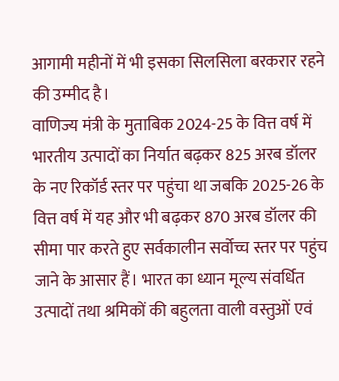आगामी महीनों में भी इसका सिलसिला बरकरार रहने की उम्मीद है।
वाणिज्य मंत्री के मुताबिक 2024-25 के वित्त वर्ष में भारतीय उत्पादों का निर्यात बढ़कर 825 अरब डॉलर के नए रिकॉर्ड स्तर पर पहुंचा था जबकि 2025-26 के वित्त वर्ष में यह और भी बढ़कर 870 अरब डॉलर की सीमा पार करते हुए सर्वकालीन सर्वोच्च स्तर पर पहुंच जाने के आसार हैं। भारत का ध्यान मूल्य संवर्धित उत्पादों तथा श्रमिकों की बहुलता वाली वस्तुओं एवं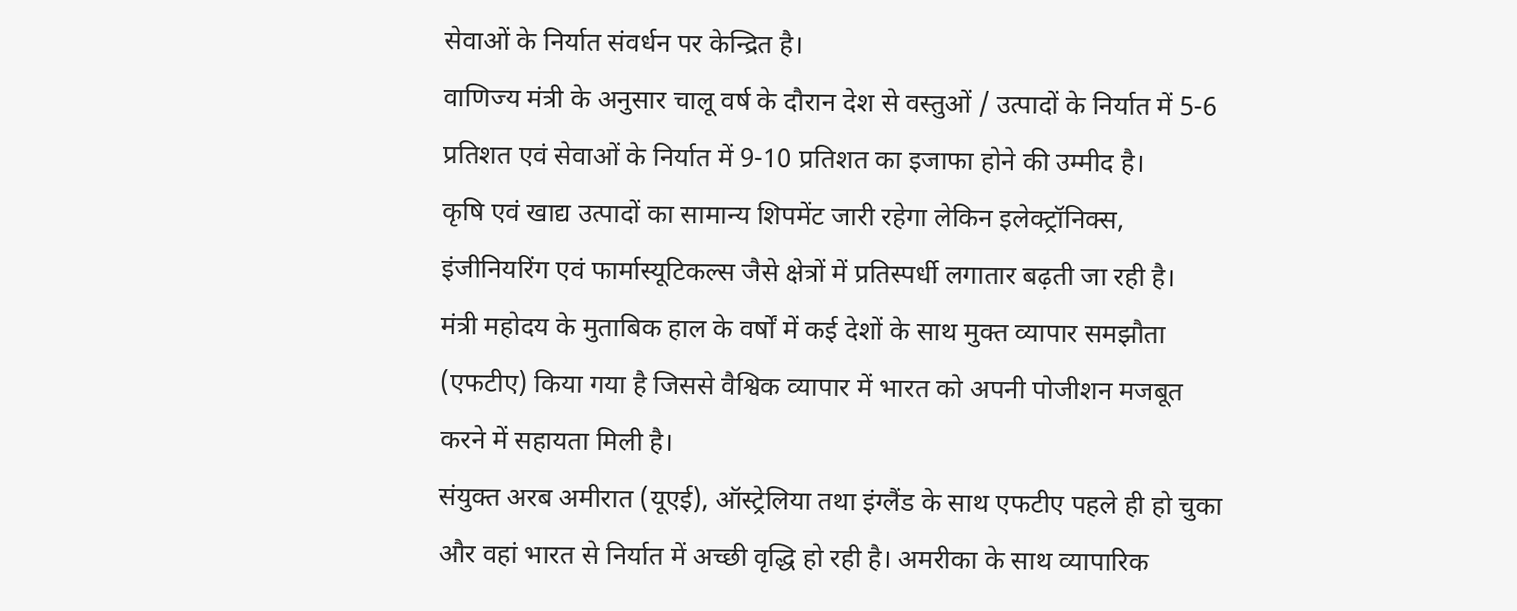सेवाओं के निर्यात संवर्धन पर केन्द्रित है।
वाणिज्य मंत्री के अनुसार चालू वर्ष के दौरान देश से वस्तुओं / उत्पादों के निर्यात में 5-6 प्रतिशत एवं सेवाओं के निर्यात में 9-10 प्रतिशत का इजाफा होने की उम्मीद है।
कृषि एवं खाद्य उत्पादों का सामान्य शिपमेंट जारी रहेगा लेकिन इलेक्ट्रॉनिक्स, इंजीनियरिंग एवं फार्मास्यूटिकल्स जैसे क्षेत्रों में प्रतिस्पर्धी लगातार बढ़ती जा रही है।
मंत्री महोदय के मुताबिक हाल के वर्षों में कई देशों के साथ मुक्त व्यापार समझौता (एफटीए) किया गया है जिससे वैश्विक व्यापार में भारत को अपनी पोजीशन मजबूत करने में सहायता मिली है।
संयुक्त अरब अमीरात (यूएई), ऑस्ट्रेलिया तथा इंग्लैंड के साथ एफटीए पहले ही हो चुका और वहां भारत से निर्यात में अच्छी वृद्धि हो रही है। अमरीका के साथ व्यापारिक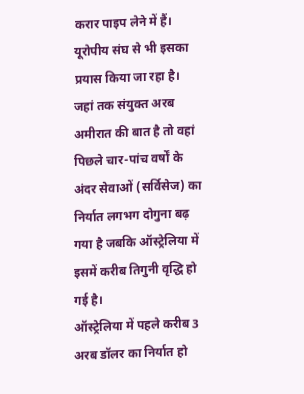करार पाइप लेने में हैं। यूरोपीय संघ से भी इसका प्रयास किया जा रहा है।
जहां तक संयुक्त अरब अमीरात की बात है तो वहां पिछले चार-पांच वर्षों के अंदर सेवाओं (सर्विसेज) का निर्यात लगभग दोगुना बढ़ गया है जबकि ऑस्ट्रेलिया में इसमें करीब तिगुनी वृद्धि हो गई है।
ऑस्ट्रेलिया में पहले करीब 3 अरब डॉलर का निर्यात हो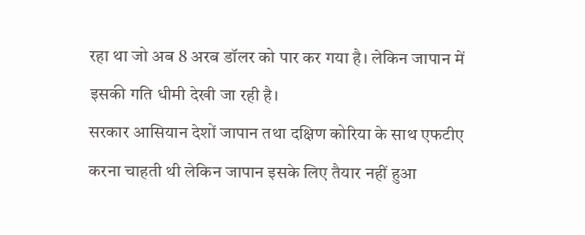रहा था जो अब 8 अरब डॉलर को पार कर गया है। लेकिन जापान में इसकी गति धीमी देखी जा रही है।
सरकार आसियान देशों जापान तथा दक्षिण कोरिया के साथ एफटीए करना चाहती थी लेकिन जापान इसके लिए तैयार नहीं हुआ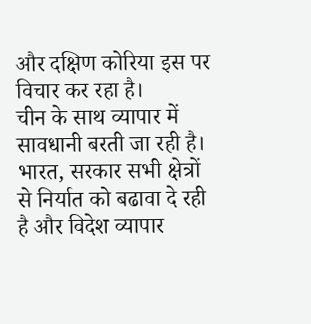और दक्षिण कोरिया इस पर विचार कर रहा है।
चीन के साथ व्यापार में सावधानी बरती जा रही है। भारत, सरकार सभी क्षेत्रों से निर्यात को बढावा दे रही है और विदेश व्यापार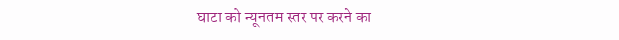घाटा को न्यूनतम स्तर पर करने का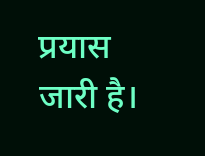प्रयास जारी है।